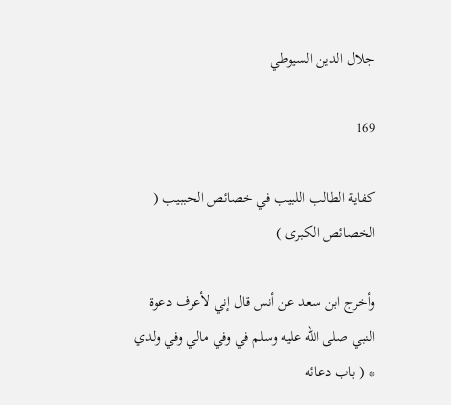جلال الدين السيوطي

169

كفاية الطالب اللبيب في خصائص الحببيب ( الخصائص الكبرى )

وأخرج ابن سعد عن أنس قال إني لأعرف دعوة النبي صلى الله عليه وسلم في وفي مالي وفي ولدي * ( باب دعائه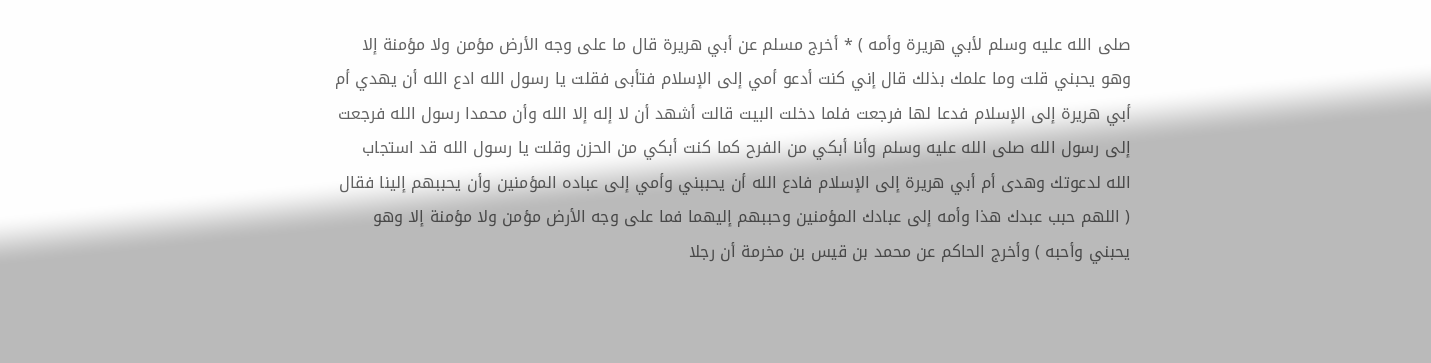صلى الله عليه وسلم لأبي هريرة وأمه ) * أخرج مسلم عن أبي هريرة قال ما على وجه الأرض مؤمن ولا مؤمنة إلا وهو يحبني قلت وما علمك بذلك قال إني كنت أدعو أمي إلى الإسلام فتأبى فقلت يا رسول الله ادع الله أن يهدي أم أبي هريرة إلى الإسلام فدعا لها فرجعت فلما دخلت البيت قالت أشهد أن لا إله إلا الله وأن محمدا رسول الله فرجعت إلى رسول الله صلى الله عليه وسلم وأنا أبكي من الفرح كما كنت أبكي من الحزن وقلت يا رسول الله قد استجاب الله لدعوتك وهدى أم أبي هريرة إلى الإسلام فادع الله أن يحببني وأمي إلى عباده المؤمنين وأن يحببهم إلينا فقال ( اللهم حبب عبدك هذا وأمه إلى عبادك المؤمنين وحببهم إليهما فما على وجه الأرض مؤمن ولا مؤمنة إلا وهو يحبني وأحبه ) وأخرج الحاكم عن محمد بن قيس بن مخرمة أن رجلا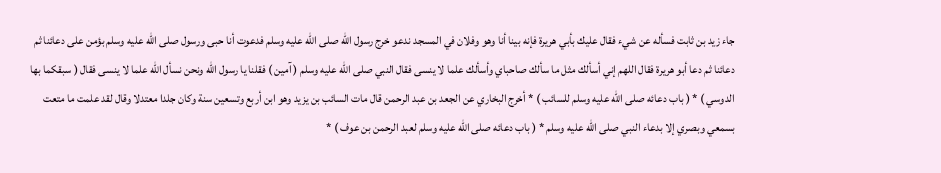جاء زيد بن ثابت فسأله عن شيء فقال عليك بأبي هريرة فإنه بينا أنا وهو وفلان في المسجد ندعو خرج رسول الله صلى الله عليه وسلم فدعوت أنا حبى ورسول صلى الله عليه وسلم بؤمن على دعائنا ثم دعائنا ثم دعا أبو هريرة فقال اللهم إني أسألك مثل ما سألك صاحباي وأسألك علما لا ينسى فقال النبي صلى الله عليه وسلم ( آمين ) فقلنا يا رسول الله ونحن نسأل الله علما لا ينسى فقال ( سبقكما بها الدوسي ) * ( باب دعائه صلى الله عليه وسلم للسائب ) * أخرج البخاري عن الجعد بن عبد الرحمن قال مات السائب بن يزيد وهو ابن أربع وتسعين سنة وكان جلدا معتدلا وقال لقد علمت ما متعت بسمعي وبصري إلا بدعاء النبي صلى الله عليه وسلم * ( باب دعائه صلى الله عليه وسلم لعبد الرحمن بن عوف ) *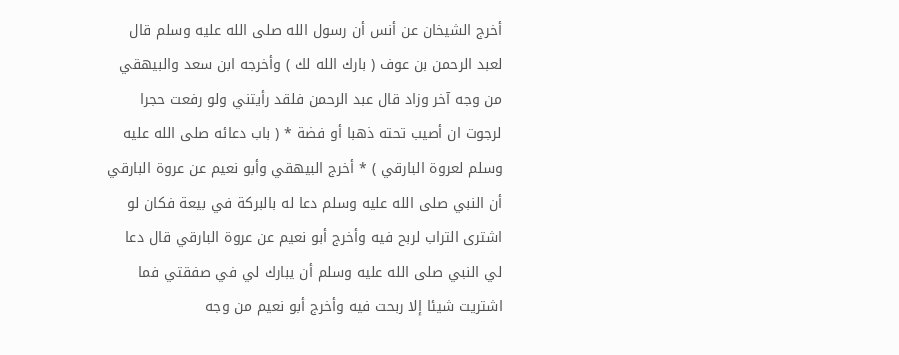أخرج الشيخان عن أنس أن رسول الله صلى الله عليه وسلم قال لعبد الرحمن بن عوف ( بارك الله لك ) وأخرجه ابن سعد والبيهقي من وجه آخر وزاد قال عبد الرحمن فلقد رأيتني ولو رفعت حجرا لرجوت ان أصيب تحته ذهبا أو فضة * ( باب دعائه صلى الله عليه وسلم لعروة البارقي ) * أخرج البيهقي وأبو نعيم عن عروة البارقي أن النبي صلى الله عليه وسلم دعا له بالبركة في بيعة فكان لو اشترى التراب لربح فيه وأخرج أبو نعيم عن عروة البارقي قال دعا لي النبي صلى الله عليه وسلم أن يبارك لي في صفقتي فما اشتريت شيئا إلا ربحت فيه وأخرج أبو نعيم من وجه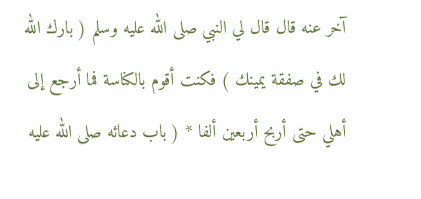آخر عنه قال قال لي النبي صلى الله عليه وسلم ( بارك الله لك في صفقة يمينك ) فكنت أقوم بالكناسة فما أرجع إلى أهلي حتى أربح أربعين ألفا * ( باب دعائه صلى الله عليه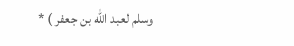وسلم لعبد الله بن جعفر ) *